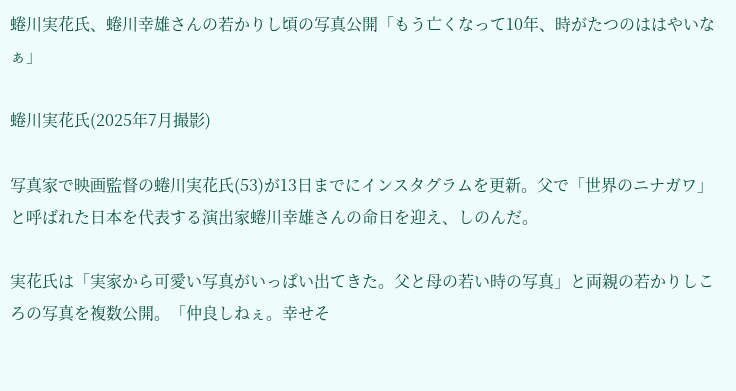蜷川実花氏、蜷川幸雄さんの若かりし頃の写真公開「もう亡くなって10年、時がたつのははやいなぁ」

蜷川実花氏(2025年7月撮影)

写真家で映画監督の蜷川実花氏(53)が13日までにインスタグラムを更新。父で「世界のニナガワ」と呼ばれた日本を代表する演出家蜷川幸雄さんの命日を迎え、しのんだ。

実花氏は「実家から可愛い写真がいっぱい出てきた。父と母の若い時の写真」と両親の若かりしころの写真を複数公開。「仲良しねぇ。幸せそ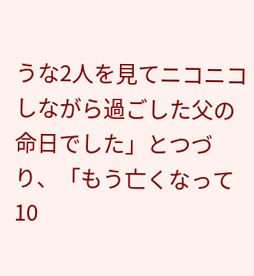うな2人を見てニコニコしながら過ごした父の命日でした」とつづり、「もう亡くなって10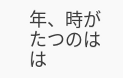年、時がたつのはは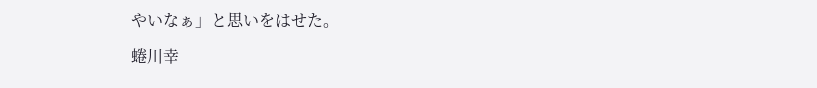やいなぁ」と思いをはせた。

蜷川幸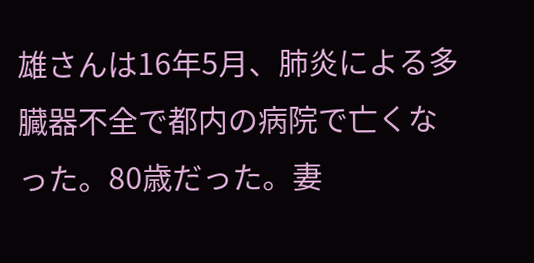雄さんは16年5月、肺炎による多臓器不全で都内の病院で亡くなった。80歳だった。妻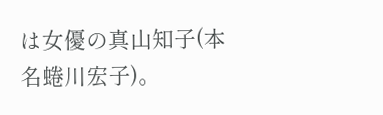は女優の真山知子(本名蜷川宏子)。